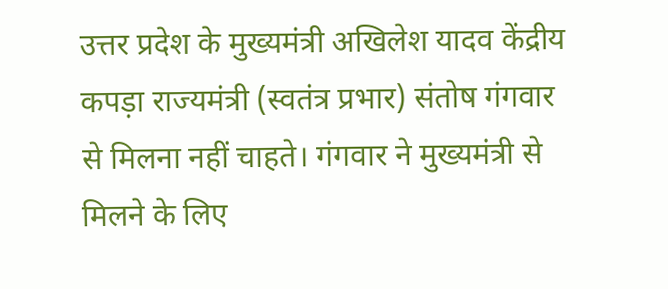उत्तर प्रदेश के मुख्यमंत्री अखिलेश यादव केंद्रीय कपड़ा राज्यमंत्री (स्वतंत्र प्रभार) संतोष गंगवार से मिलना नहीं चाहते। गंगवार ने मुख्यमंत्री से मिलने के लिए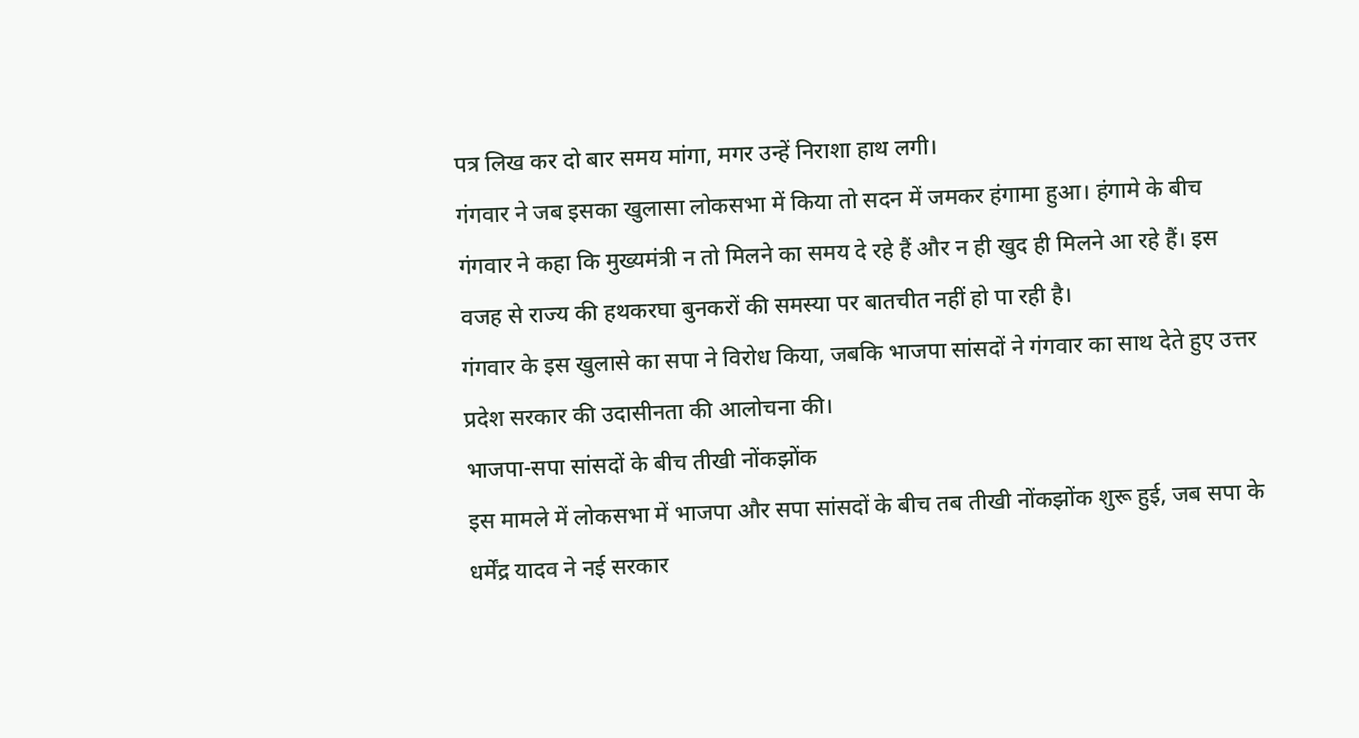पत्र लिख कर दो बार समय मांगा, मगर उन्हें निराशा हाथ लगी।
गंगवार ने जब इसका खुलासा लोकसभा में किया तो सदन में जमकर हंगामा हुआ। हंगामे के बीच गंगवार ने कहा कि मुख्यमंत्री न तो मिलने का समय दे रहे हैं और न ही खुद ही मिलने आ रहे हैं। इस वजह से राज्य की हथकरघा बुनकरों की समस्या पर बातचीत नहीं हो पा रही है।
गंगवार के इस खुलासे का सपा ने विरोध किया, जबकि भाजपा सांसदों ने गंगवार का साथ देते हुए उत्तर प्रदेश सरकार की उदासीनता की आलोचना की।
भाजपा-सपा सांसदों के बीच तीखी नोंकझोंक
इस मामले में लोकसभा में भाजपा और सपा सांसदों के बीच तब तीखी नोंकझोंक शुरू हुई, जब सपा के धर्मेंद्र यादव ने नई सरकार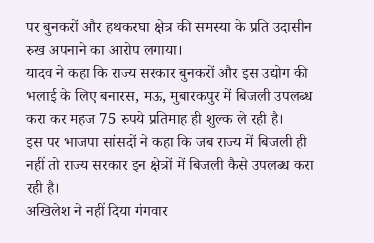पर बुनकरों और हथकरघा क्षेत्र की समस्या के प्रति उदासीन रुख अपनाने का आरोप लगाया।
यादव ने कहा कि राज्य सरकार बुनकरों और इस उद्योग की भलाई के लिए बनारस, मऊ, मुबारकपुर में बिजली उपलब्ध करा कर महज 75 रुपये प्रतिमाह ही शुल्क ले रही है।
इस पर भाजपा सांसदों ने कहा कि जब राज्य में बिजली ही नहीं तो राज्य सरकार इन क्षेत्रों में बिजली कैसे उपलब्ध करा रही है।
अखिलेश ने नहीं दिया गंगवार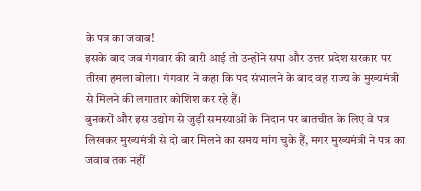के पत्र का जवाब!
इसके बाद जब गंगवार की बारी आई तो उन्होंने सपा और उत्तर प्रदेश सरकार पर तीखा हमला बोला। गंगवार ने कहा कि पद संभालने के बाद वह राज्य के मुख्यमंत्री से मिलने की लगातार कोशिश कर रहे हैं।
बुनकरों और इस उद्योग से जुड़ी समस्याओं के निदान पर बातचीत के लिए वे पत्र लिखकर मुख्यमंत्री से दो बार मिलने का समय मांग चुके हैं, मगर मुख्यमंत्री ने पत्र का जवाब तक नहीं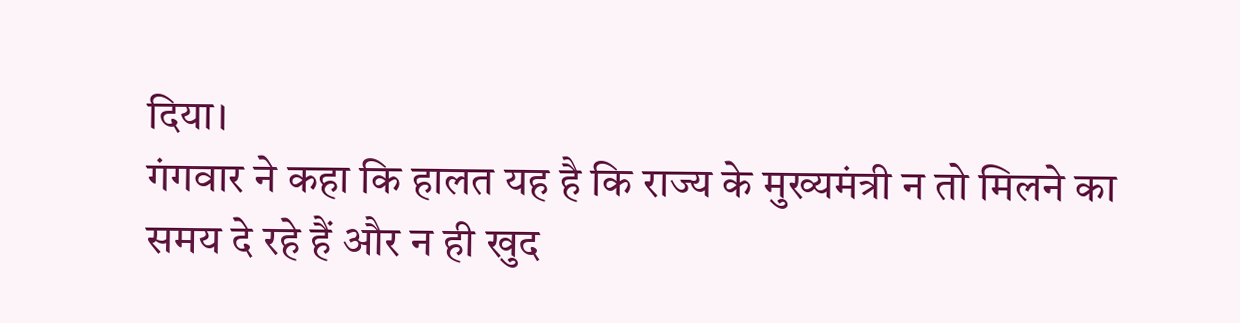दिया।
गंगवार ने कहा कि हालत यह है कि राज्य के मुख्यमंत्री न तो मिलने का समय दे रहे हैं और न ही खुद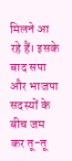मिलने आ रहे हैं। इसके बाद सपा और भाजपा सदस्यों के बीच जम कर तू-तू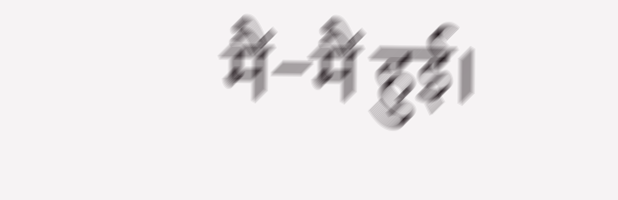मैं-मैं हुई।